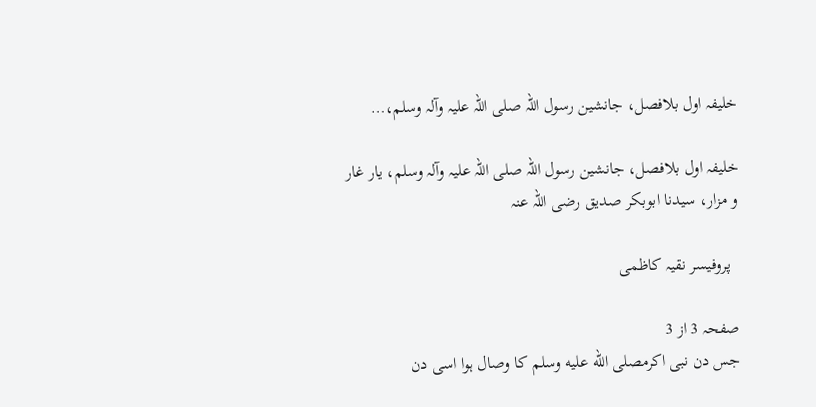خلیفہ اول بلافصل، جانشین رسول اللہ صلی اللہ علیہ وآلہ وسلم،…

خلیفہ اول بلافصل، جانشین رسول اللہ صلی اللہ علیہ وآلہ وسلم، یار غار و مزار، سیدنا ابوبکر صدیق رضی اللہ عنہ

  پروفیسر نقیہ کاظمی

صفحہ 3 از 3
جس دن نبی اکرمصلى الله عليه وسلم کا وصال ہوا اسی دن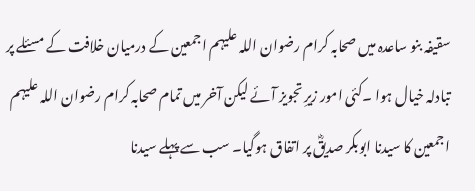سقیفہ بنو ساعدہ میں صحابہ کرام رضوان اللہ علیہم اجمعین کے درمیان خلافت کے مسئلے پر تبادلہ خیال ہوا ۔کئی امور زیرِ تجویز آئے لیکن آخر میں تمام صحابہ کرام رضوان اللہ علیہم اجمعین کا سیدنا ابوبکر صدیقؓ پر اتفاق ہوگیا۔ سب سے پہلے سیدنا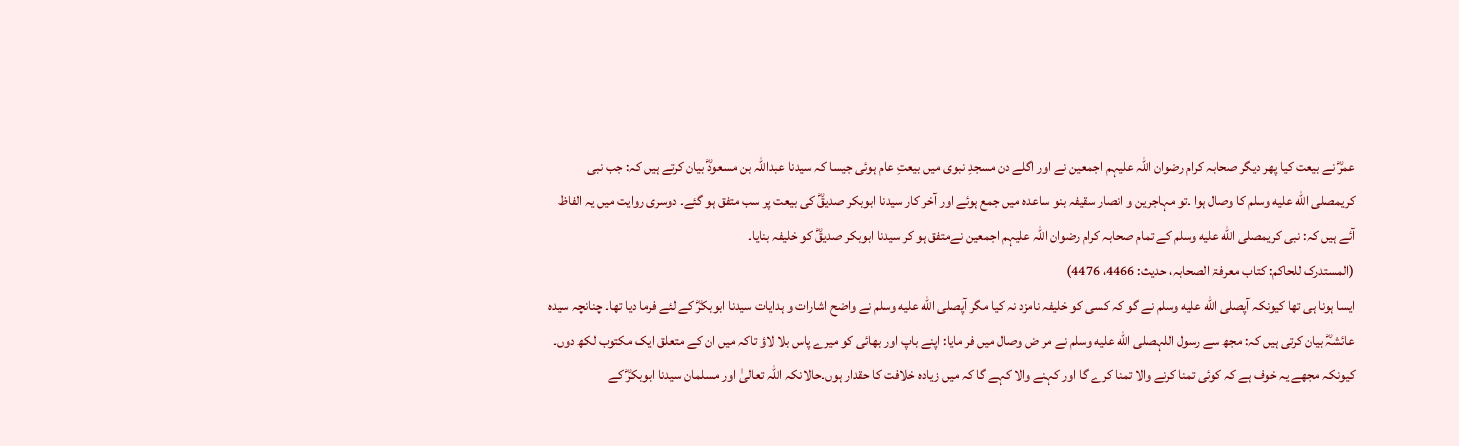عمرؓ نے بیعت کیا پھر دیگر صحابہ کرام رضوان اللہ علیہم اجمعین نے اور اگلے دن مسجدِ نبوی میں بیعتِ عام ہوئی جیسا کہ سیدنا عبداللہ بن مسعودؓ بیان کرتے ہیں کہ: جب نبی کریمصلى الله عليه وسلم کا وصال ہوا ۔تو مہاجرین و انصار سقیفہ بنو ساعدہ میں جمع ہوئے اور آخر کار سیدنا ابوبکر صدیقؓ کی بیعت پر سب متفق ہو گئے۔ دوسری روایت میں یہ الفاظ آئے ہیں کہ: نبی کریمصلى الله عليه وسلم کے تمام صحابہ کرام رضوان اللہ علیہم اجمعین نےمتفق ہو کر سیدنا ابوبکر صدیقؓ کو خلیفہ بنایا۔
(المستدرک للحاکم: کتاب معرفۃ الصحابہ، حدیث: 4466، 4476)
ایسا ہونا ہی تھا کیونکہ آپصلى الله عليه وسلم نے گو کہ کسی کو خلیفہ نامزد نہ کیا مگر آپصلى الله عليه وسلم نے واضح اشارات و ہدایات سیدنا ابوبکرؓ کے لئے فرما دیا تھا۔ چنانچہ سیدہ عائشہؓ بیان کرتی ہیں کہ: مجھ سے رسول اللہصلى الله عليه وسلم نے مر ض وصال میں فر مایا: اپنے باپ اور بھائی کو میرے پاس بلا لاؤ تاکہ میں ان کے متعلق ایک مکتوب لکھ دوں۔ کیونکہ مجھے یہ خوف ہے کہ کوئی تمنا کرنے والا تمنا کرے گا اور کہنے والا کہے گا کہ میں زیادہ خلافت کا حقدار ہوں۔حالانکہ اللہ تعالیٰ اور مسلمان سیدنا ابوبکرؓ کے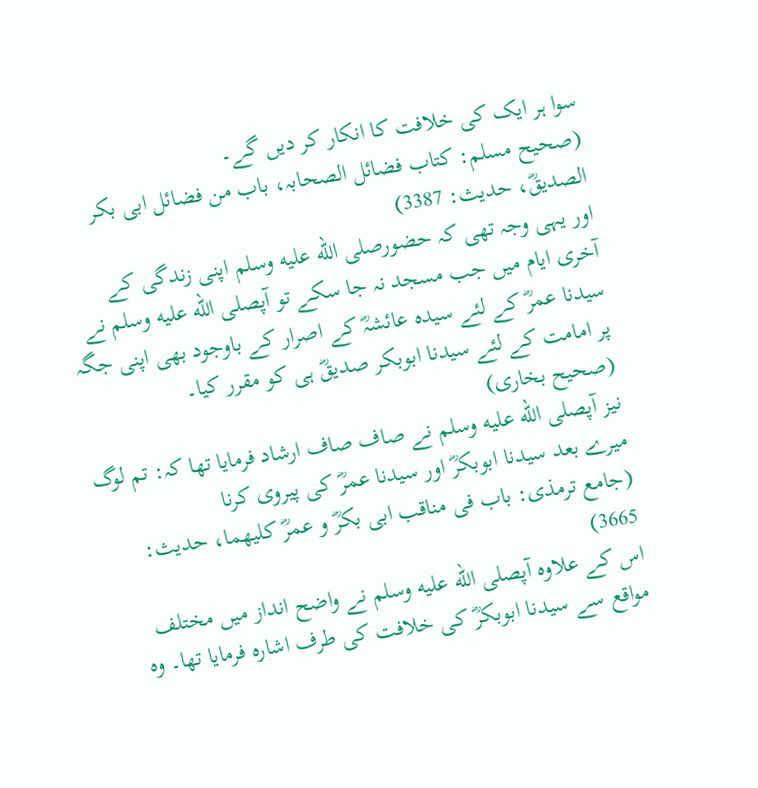سوا ہر ایک کی خلافت کا انکار کر دیں گے۔
(صحیح مسلم: کتاب فضائل الصحابہ، باب من فضائل ابی بکر الصدیقؓ، حدیث: 3387)
اور یہی وجہ تھی کہ حضورصلى الله عليه وسلم اپنی زندگی کے آخری ایام میں جب مسجد نہ جا سکے تو آپصلى الله عليه وسلم نے سیدنا عمرؓ کے لئے سیدہ عائشہؓ کے اصرار کے باوجود بھی اپنی جگہ پر امامت کے لئے سیدنا ابوبکر صدیقؓ ہی کو مقرر کیا۔
(صحیح بخاری)
نیز آپصلى الله عليه وسلم نے صاف صاف ارشاد فرمایا تھا کہ: تم لوگ میرے بعد سیدنا ابوبکرؓ اور سیدنا عمرؓ کی پیروی کرنا
(جامع ترمذی: باب فی مناقب ابی بکرؓ و عمرؓ کلیھما، حدیث: 3665)
اس کے علاوہ آپصلى الله عليه وسلم نے واضح انداز میں مختلف مواقع سے سیدنا ابوبکرؓ کی خلافت کی طرف اشارہ فرمایا تھا۔ وہ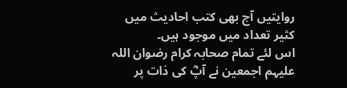روایتیں آج بھی کتب احادیث میں کثیر تعداد میں موجود ہیں۔
اس لئے تمام صحابہ کرام رضوان اللہ علیہم اجمعین نے آپؓ کی ذات پر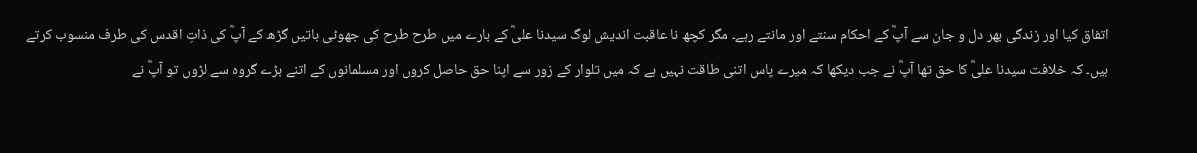اتفاق کیا اور زندگی بھر دل و جان سے آپؓ کے احکام سنتے اور مانتے رہے۔ مگر کچھ نا عاقبت اندیش لوگ سیدنا علیؓ کے بارے میں طرح طرح کی جھوٹی باتیں گڑھ کے آپؓ کی ذاتِ اقدس کی طرف منسوب کرتے ہیں۔ کہ خلافت سیدنا علیؓ کا حق تھا آپؓ نے جب دیکھا کہ میرے پاس اتنی طاقت نہیں ہے کہ میں تلوار کے زور سے اپنا حق حاصل کروں اور مسلمانوں کے اتنے بڑے گروہ سے لڑوں تو آپؓ نے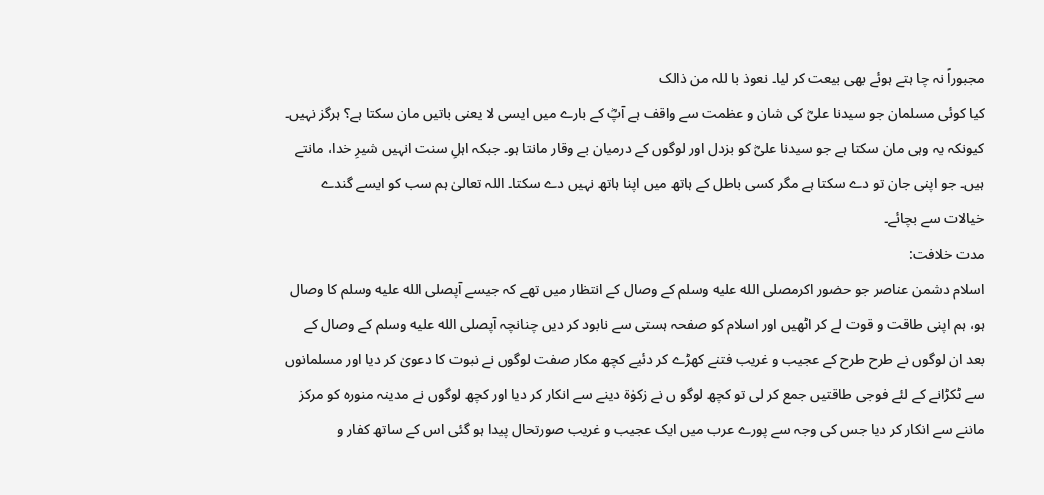مجبوراً نہ چا ہتے ہوئے بھی بیعت کر لیا۔ نعوذ با للہ من ذالک
کیا کوئی مسلمان جو سیدنا علیؓ کی شان و عظمت سے واقف ہے آپؓ کے بارے میں ایسی لا یعنی باتیں مان سکتا ہے؟ ہرگز نہیں۔ کیونکہ یہ وہی مان سکتا ہے جو سیدنا علیؓ کو بزدل اور لوگوں کے درمیان بے وقار مانتا ہو۔ جبکہ اہلِ سنت انہیں شیرِ خدا، مانتے ہیں۔ جو اپنی جان تو دے سکتا ہے مگر کسی باطل کے ہاتھ میں اپنا ہاتھ نہیں دے سکتا۔ اللہ تعالیٰ ہم سب کو ایسے گندے خیالات سے بچائے۔
مدت خلافت:
اسلام دشمن عناصر جو حضور اکرمصلى الله عليه وسلم کے وصال کے انتظار میں تھے کہ جیسے آپصلى الله عليه وسلم کا وصال ہو، ہم اپنی طاقت و قوت لے کر اٹھیں اور اسلام کو صفحہ ہستی سے نابود کر دیں چنانچہ آپصلى الله عليه وسلم کے وصال کے بعد ان لوگوں نے طرح طرح کے عجیب و غریب فتنے کھڑے کر دئیے کچھ مکار صفت لوگوں نے نبوت کا دعویٰ کر دیا اور مسلمانوں سے ٹکڑانے کے لئے فوجی طاقتیں جمع کر لی تو کچھ لوگو ں نے زکوٰۃ دینے سے انکار کر دیا اور کچھ لوگوں نے مدینہ منورہ کو مرکز ماننے سے انکار کر دیا جس کی وجہ سے پورے عرب میں ایک عجیب و غریب صورتحال پیدا ہو گئی اس کے ساتھ کفار و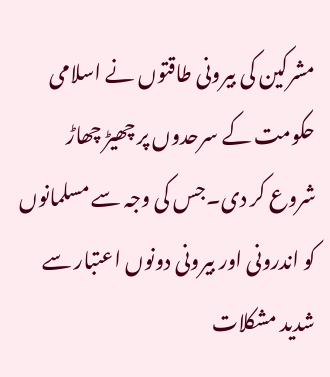مشرکین کی بیرونی طاقتوں نے اسلامی حکومت کے سرحدوں پر چھیڑ چھاڑ شروع کر دی۔جس کی وجہ سے مسلمانوں کو اندرونی اور بیرونی دونوں اعتبار سے شدید مشکلات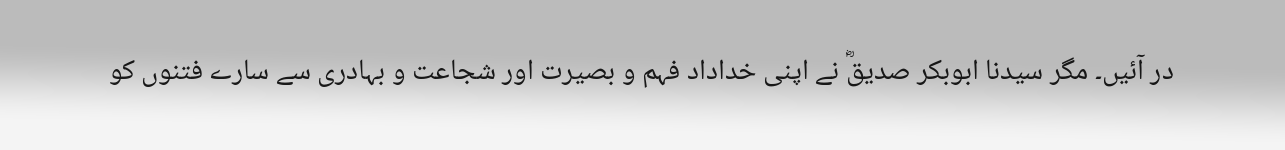در آئیں۔ مگر سیدنا ابوبکر صدیقؓ نے اپنی خداداد فہم و بصیرت اور شجاعت و بہادری سے سارے فتنوں کو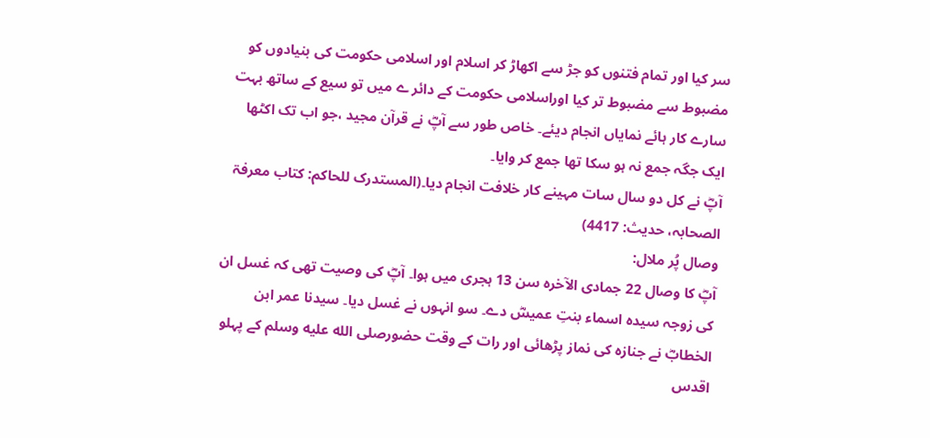سر کیا اور تمام فتنوں کو جڑ سے اکھاڑ کر اسلام اور اسلامی حکومت کی بنیادوں کو مضبوط سے مضبوط تر کیا اوراسلامی حکومت کے دائر ے میں تو سیع کے ساتھ بہت سارے کار ہائے نمایاں انجام دیئے۔ خاص طور سے آپؓ نے قرآن مجید ،جو اب تک اکٹھا ایک جگہ جمع نہ ہو سکا تھا جمع کر وایا۔
آپؓ نے کل دو سال سات مہینے کار خلافت انجام دیا۔(المستدرک للحاکم: کتاب معرفۃ الصحابہ، حدیث: 4417)
وصال پُر ملال:
آپؓ کا وصال 22 جمادی الآخرہ سن 13 ہجری میں ہوا۔ آپؓ کی وصیت تھی کہ غسل ان کی زوجہ سیدہ اسماء بنتِ عمیسؓ دے۔ سو انہوں نے غسل دیا۔ سیدنا عمر ابن الخطابؓ نے جنازہ کی نماز پڑھائی اور رات کے وقت حضورصلى الله عليه وسلم کے پہلو اقدس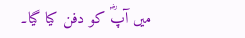میں آپؓ کو دفن کیا گیا۔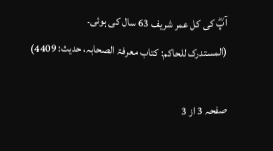آپؓ کی کل عمر شریف 63 سال کی ہوئی۔
(المستدرک للحاکم: کتاب معرفۃ الصحابہ، حدیث: 4409)

صفحہ 3 از 3